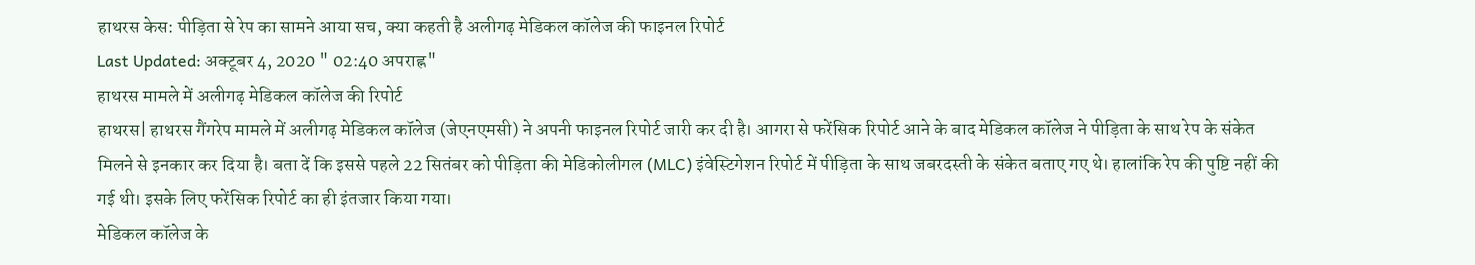हाथरस केस: पीड़िता से रेप का सामने आया सच, क्या कहती है अलीगढ़ मेडिकल कॉलेज की फाइनल रिपोर्ट
Last Updated: अक्टूबर 4, 2020 " 02:40 अपराह्न"
हाथरस मामले में अलीगढ़ मेडिकल कॉलेज की रिपोर्ट
हाथरस| हाथरस गैंगरेप मामले में अलीगढ़ मेडिकल कॉलेज (जेएनएमसी) ने अपनी फाइनल रिपोर्ट जारी कर दी है। आगरा से फरेंसिक रिपोर्ट आने के बाद मेडिकल कॉलेज ने पीड़िता के साथ रेप के संकेत मिलने से इनकार कर दिया है। बता दें कि इससे पहले 22 सितंबर को पीड़िता की मेडिकोलीगल (MLC) इंवेस्टिगेशन रिपोर्ट में पीड़िता के साथ जबरदस्ती के संकेत बताए गए थे। हालांकि रेप की पुष्टि नहीं की गई थी। इसके लिए फरेंसिक रिपोर्ट का ही इंतजार किया गया।
मेडिकल कॉलेज के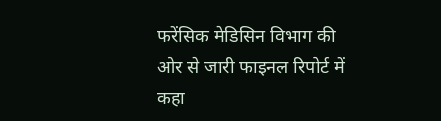फरेंसिक मेडिसिन विभाग की ओर से जारी फाइनल रिपोर्ट में कहा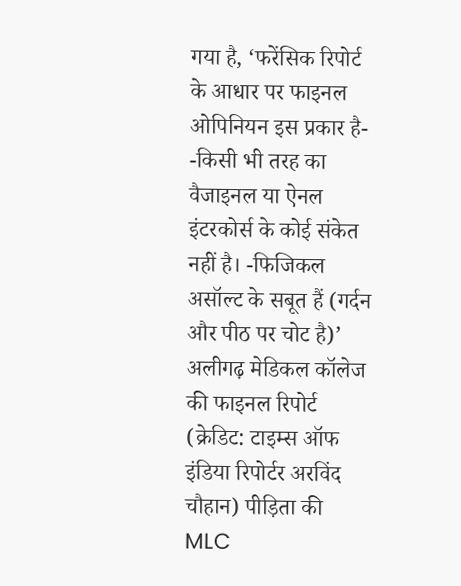गया है, ‘फरेंसिक रिपोर्ट के आधार पर फाइनल ओपिनियन इस प्रकार है-
-किसी भी तरह का वैजाइनल या ऐनल इंटरकोर्स के कोई संकेत नहीं है। -फिजिकल असॉल्ट के सबूत हैं (गर्दन और पीठ पर चोट है)’
अलीगढ़ मेडिकल कॉलेज की फाइनल रिपोर्ट (क्रेडिट: टाइम्स ऑफ इंडिया रिपोर्टर अरविंद चौहान) पीड़िता की MLC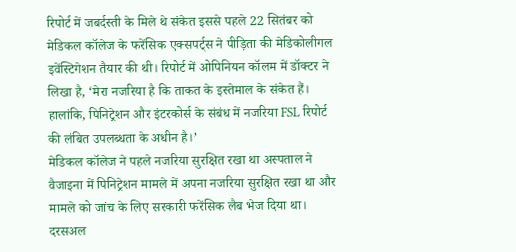रिपोर्ट में जबर्दस्ती के मिले थे संकेत इससे पहले 22 सितंबर को मेडिकल कॉलेज के फरेंसिक एक्सपर्ट्स ने पीड़िता की मेडिकोलीगल इवेंस्टिगेशन तैयार की थी। रिपोर्ट में ओपिनियन कॉलम में डॉक्टर ने लिखा है, ‘मेरा नजरिया है कि ताकत के इस्तेमाल के संकेत हैं। हालांकि, पिनिट्रेशन और इंटरकोर्स के संबंध में नजरिया FSL रिपोर्ट की लंबित उपलब्धता के अधीन है।’
मेडिकल कॉलेज ने पहले नजरिया सुरक्षित रखा था अस्पताल ने वैजाइना में पिनिट्रेशन मामले में अपना नजरिया सुरक्षित रखा था और मामले को जांच के लिए सरकारी फरेंसिक लैब भेज दिया था। दरसअल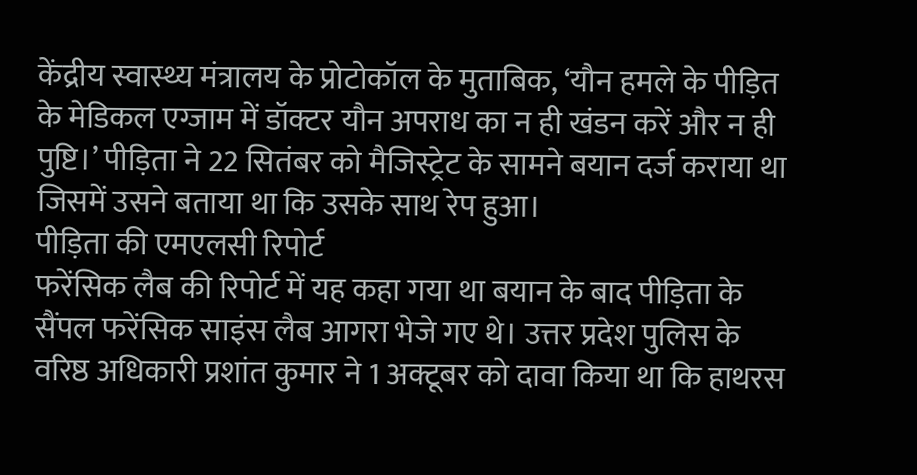केंद्रीय स्वास्थ्य मंत्रालय के प्रोटोकॉल के मुताबिक, ‘यौन हमले के पीड़ित के मेडिकल एग्जाम में डॉक्टर यौन अपराध का न ही खंडन करें और न ही पुष्टि।’ पीड़िता ने 22 सितंबर को मैजिस्ट्रेट के सामने बयान दर्ज कराया था जिसमें उसने बताया था कि उसके साथ रेप हुआ।
पीड़िता की एमएलसी रिपोर्ट
फरेंसिक लैब की रिपोर्ट में यह कहा गया था बयान के बाद पीड़िता के सैंपल फरेंसिक साइंस लैब आगरा भेजे गए थे। उत्तर प्रदेश पुलिस के वरिष्ठ अधिकारी प्रशांत कुमार ने 1 अक्टूबर को दावा किया था कि हाथरस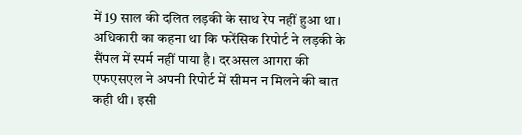में 19 साल की दलित लड़की के साथ रेप नहीं हुआ था। अधिकारी का कहना था कि फरेंसिक रिपोर्ट ने लड़की के सैंपल में स्पर्म नहीं पाया है। दरअसल आगरा की एफएसएल ने अपनी रिपोर्ट में सीमन न मिलने की बात कही थी। इसी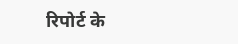रिपोर्ट के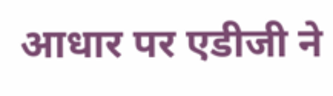आधार पर एडीजी ने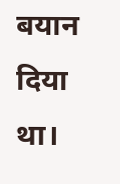बयान दिया था।